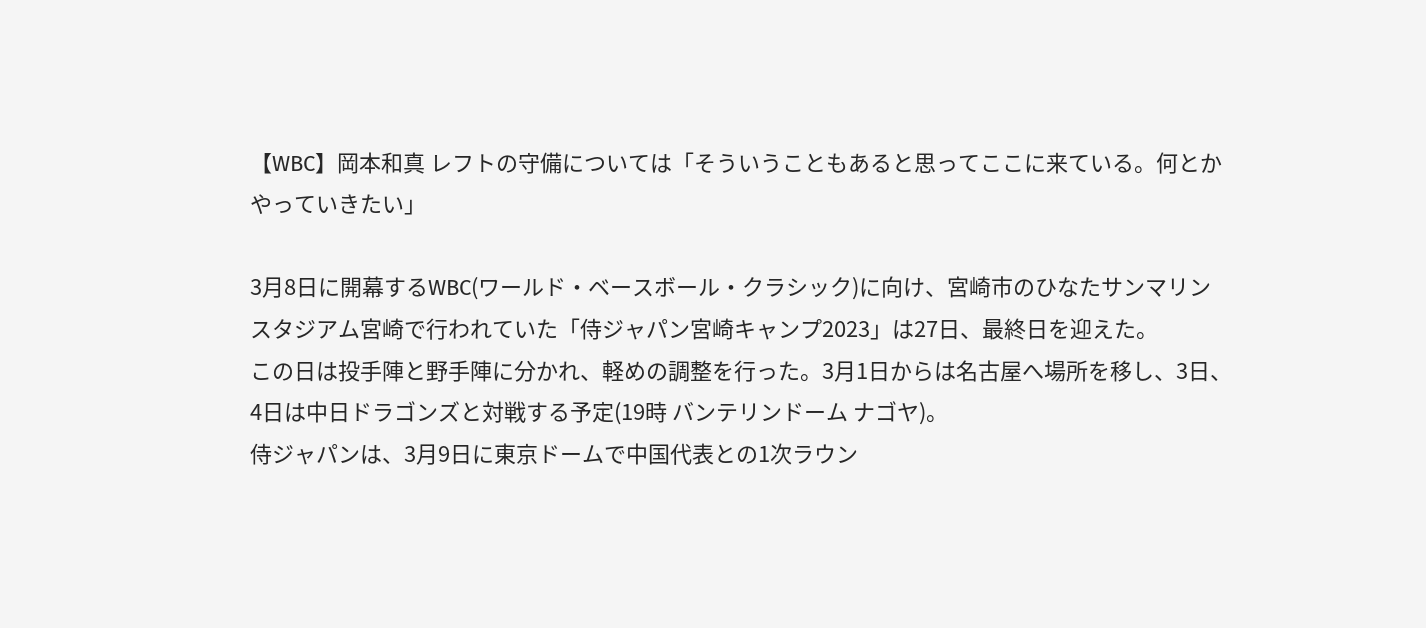【WBC】岡本和真 レフトの守備については「そういうこともあると思ってここに来ている。何とかやっていきたい」

3月8日に開幕するWBC(ワールド・ベースボール・クラシック)に向け、宮崎市のひなたサンマリンスタジアム宮崎で行われていた「侍ジャパン宮崎キャンプ2023」は27日、最終日を迎えた。
この日は投手陣と野手陣に分かれ、軽めの調整を行った。3月1日からは名古屋へ場所を移し、3日、4日は中日ドラゴンズと対戦する予定(19時 バンテリンドーム ナゴヤ)。
侍ジャパンは、3月9日に東京ドームで中国代表との1次ラウン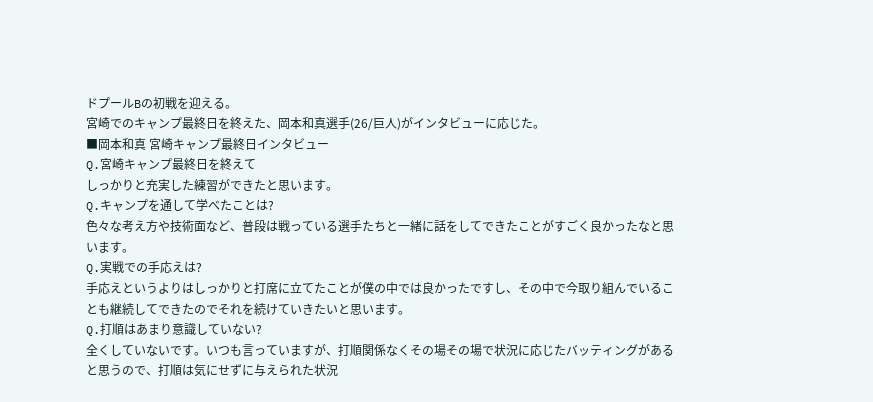ドプールBの初戦を迎える。
宮崎でのキャンプ最終日を終えた、岡本和真選手(26/巨人)がインタビューに応じた。
■岡本和真 宮崎キャンプ最終日インタビュー
Q.宮崎キャンプ最終日を終えて
しっかりと充実した練習ができたと思います。
Q.キャンプを通して学べたことは?
色々な考え方や技術面など、普段は戦っている選手たちと一緒に話をしてできたことがすごく良かったなと思います。
Q.実戦での手応えは?
手応えというよりはしっかりと打席に立てたことが僕の中では良かったですし、その中で今取り組んでいることも継続してできたのでそれを続けていきたいと思います。
Q.打順はあまり意識していない?
全くしていないです。いつも言っていますが、打順関係なくその場その場で状況に応じたバッティングがあると思うので、打順は気にせずに与えられた状況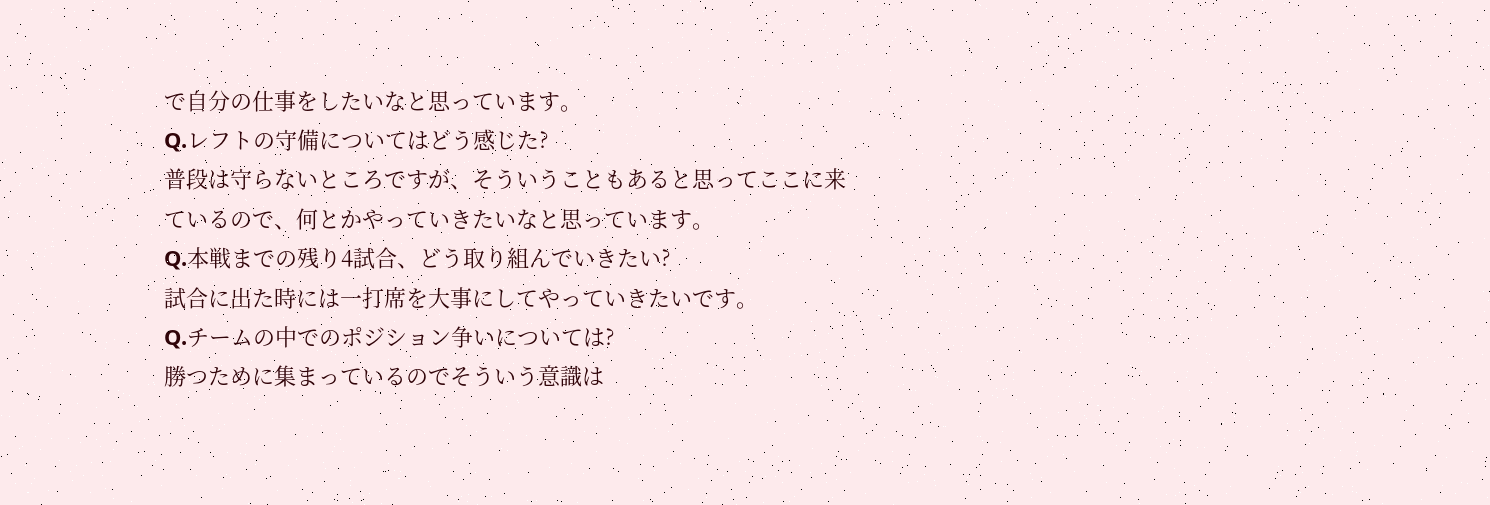で自分の仕事をしたいなと思っています。
Q.レフトの守備についてはどう感じた?
普段は守らないところですが、そういうこともあると思ってここに来ているので、何とかやっていきたいなと思っています。
Q.本戦までの残り4試合、どう取り組んでいきたい?
試合に出た時には一打席を大事にしてやっていきたいです。
Q.チームの中でのポジション争いについては?
勝つために集まっているのでそういう意識は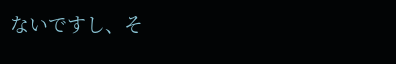ないですし、そ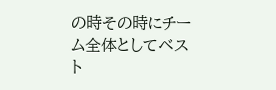の時その時にチーム全体としてベスト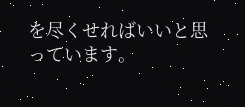を尽くせればいいと思っています。